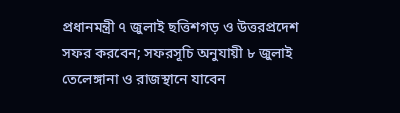প্রধানমন্ত্রী ৭ জুলাই ছত্তিশগড় ও উত্তরপ্রদেশ সফর করবেন; সফরসূচি অনুযায়ী ৮ জুলাই তেলেঙ্গানা ও রাজস্থানে যাবেন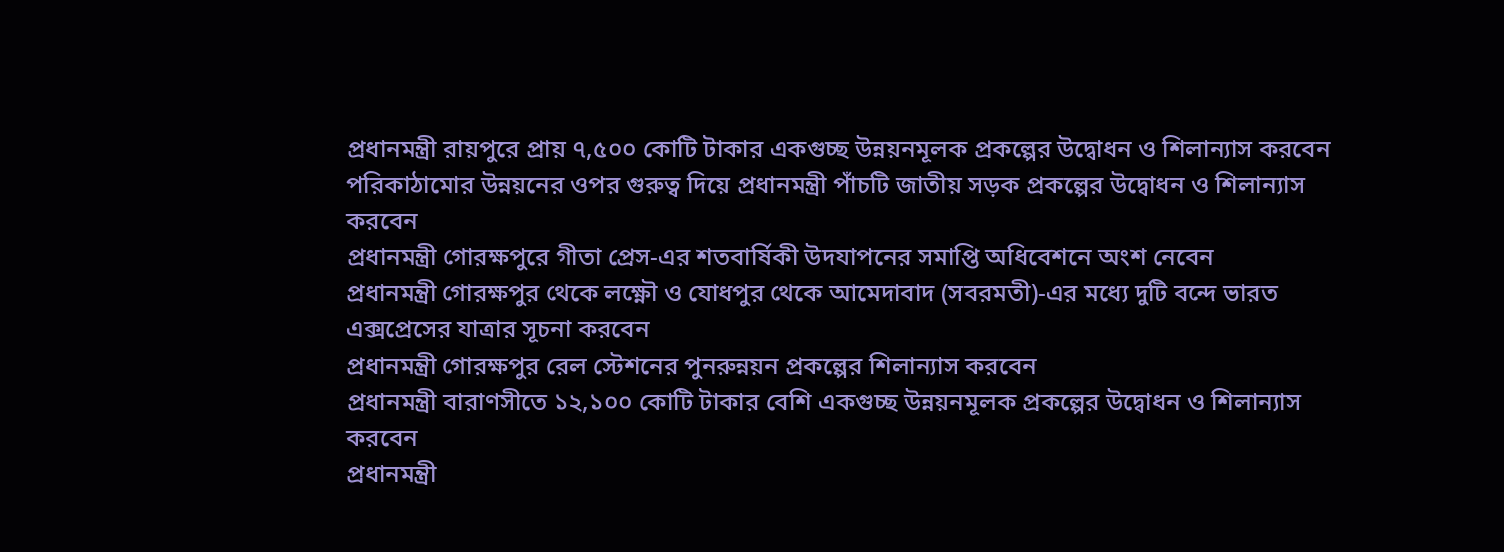প্রধানমন্ত্রী রায়পুরে প্রায় ৭,৫০০ কোটি টাকার একগুচ্ছ উন্নয়নমূলক প্রকল্পের উদ্বোধন ও শিলান্যাস করবেন
পরিকাঠামোর উন্নয়নের ওপর গুরুত্ব দিয়ে প্রধানমন্ত্রী পাঁচটি জাতীয় সড়ক প্রকল্পের উদ্বোধন ও শিলান্যাস করবেন
প্রধানমন্ত্রী গোরক্ষপুরে গীতা প্রেস-এর শতবার্ষিকী উদযাপনের সমাপ্তি অধিবেশনে অংশ নেবেন
প্রধানমন্ত্রী গোরক্ষপুর থেকে লক্ষ্ণৌ ও যোধপুর থেকে আমেদাবাদ (সবরমতী)-এর মধ্যে দুটি বন্দে ভারত এক্সপ্রেসের যাত্রার সূচনা করবেন
প্রধানমন্ত্রী গোরক্ষপুর রেল স্টেশনের পুনরুন্নয়ন প্রকল্পের শিলান্যাস করবেন
প্রধানমন্ত্রী বারাণসীতে ১২,১০০ কোটি টাকার বেশি একগুচ্ছ উন্নয়নমূলক প্রকল্পের উদ্বোধন ও শিলান্যাস করবেন
প্রধানমন্ত্রী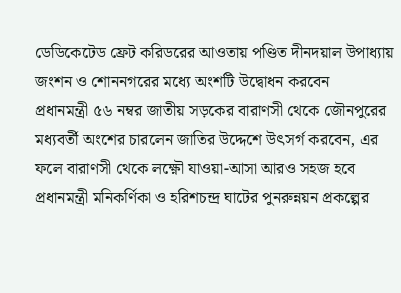ডেডিকেটেড ফ্রেট করিডরের আওতায় পণ্ডিত দীনদয়াল উপাধ্যায় জংশন ও শোননগরের মধ্যে অংশটি উদ্বোধন করবেন
প্রধানমন্ত্রী ৫৬ নম্বর জাতীয় সড়কের বারাণসী থেকে জৌনপুরের মধ্যবর্তী অংশের চারলেন জাতির উদ্দেশে উৎসর্গ করবেন, এর ফলে বারাণসী থেকে লক্ষ্ণৌ যাওয়া-আসা আরও সহজ হবে
প্রধানমন্ত্রী মনিকর্ণিকা ও হরিশচন্দ্র ঘাটের পুনরুন্নয়ন প্রকল্পের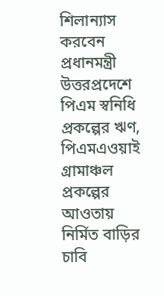শিলান্যাস করবেন
প্রধানমন্ত্রী উত্তরপ্রদেশে পিএম স্বনিধি প্রকল্পের ঋণ, পিএমএওয়াই গ্রামাঞ্চল প্রকল্পের আওতায় নির্মিত বাড়ির চাবি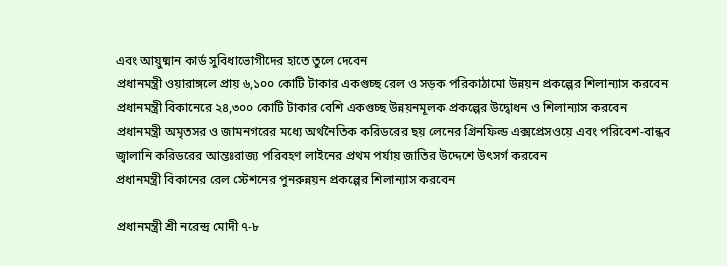এবং আয়ুষ্মান কার্ড সুবিধাভোগীদের হাতে তুলে দেবেন
প্রধানমন্ত্রী ওয়ারাঙ্গলে প্রায় ৬,১০০ কোটি টাকার একগুচ্ছ রেল ও সড়ক পরিকাঠামো উন্নয়ন প্রকল্পের শিলান্যাস করবেন
প্রধানমন্ত্রী বিকানেরে ২৪,৩০০ কোটি টাকার বেশি একগুচ্ছ উন্নয়নমূলক প্রকল্পের উদ্বোধন ও শিলান্যাস করবেন
প্রধানমন্ত্রী অমৃতসর ও জামনগরের মধ্যে অর্থনৈতিক করিডরের ছয় লেনের গ্রিনফিল্ড এক্সপ্রেসওয়ে এবং পরিবেশ-বান্ধব জ্বালানি করিডরের আন্তঃরাজ্য পরিবহণ লাইনের প্রথম পর্যায় জাতির উদ্দেশে উৎসর্গ করবেন
প্রধানমন্ত্রী বিকানের রেল স্টেশনের পুনরুন্নয়ন প্রকল্পের শিলান্যাস করবেন

প্রধানমন্ত্রী শ্রী নরেন্দ্র মোদী ৭-৮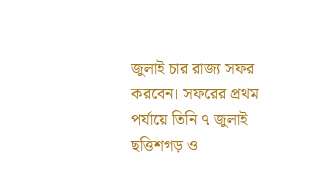জুলাই চার রাজ্য সফর করবেন। সফরের প্রথম পর্যায়ে তিনি ৭ জুলাই ছত্তিশগড় ও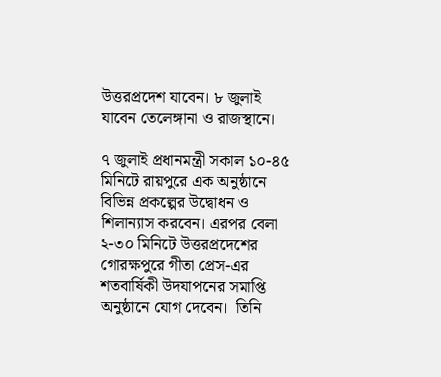উত্তরপ্রদেশ যাবেন। ৮ জুলাই যাবেন তেলেঙ্গানা ও রাজস্থানে।

৭ জুলাই প্রধানমন্ত্রী সকাল ১০-৪৫ মিনিটে রায়পুরে এক অনুষ্ঠানে বিভিন্ন প্রকল্পের উদ্বোধন ও শিলান্যাস করবেন। এরপর বেলা ২-৩০ মিনিটে উত্তরপ্রদেশের গোরক্ষপুরে গীতা প্রেস-এর শতবার্ষিকী উদযাপনের সমাপ্তি অনুষ্ঠানে যোগ দেবেন।  তিনি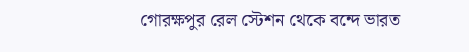গোরক্ষপুর রেল স্টেশন থেকে বন্দে ভারত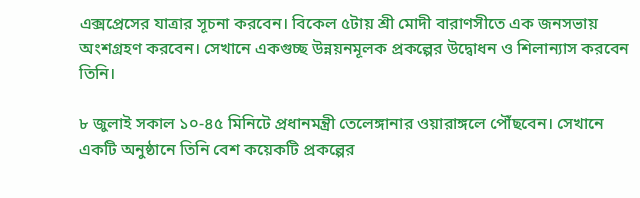এক্সপ্রেসের যাত্রার সূচনা করবেন। বিকেল ৫টায় শ্রী মোদী বারাণসীতে এক জনসভায় অংশগ্রহণ করবেন। সেখানে একগুচ্ছ উন্নয়নমূলক প্রকল্পের উদ্বোধন ও শিলান্যাস করবেন তিনি।

৮ জুলাই সকাল ১০-৪৫ মিনিটে প্রধানমন্ত্রী তেলেঙ্গানার ওয়ারাঙ্গলে পৌঁছবেন। সেখানে একটি অনুষ্ঠানে তিনি বেশ কয়েকটি প্রকল্পের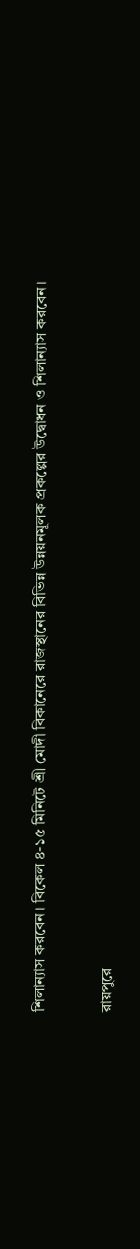শিলান্যাস করবেন। বিকেল ৪-১৫ মিনিটে শ্রী মোদী বিকানেরে রাজস্থানের বিভিন্ন উন্নয়নমূলক প্রকল্পের উদ্বোধন ও শিলান্যাস করবেন।

রায়পুরে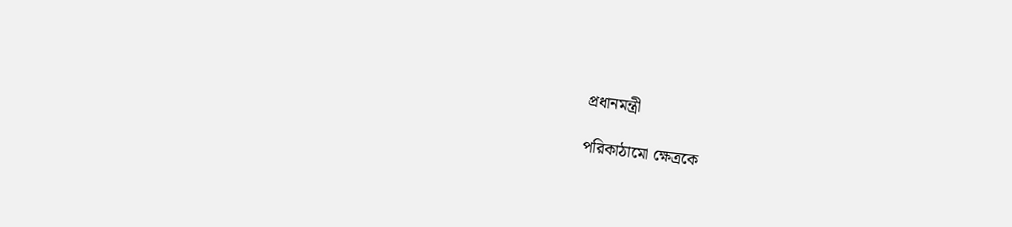প্রধানমন্ত্রী

পরিকাঠামো ক্ষেত্রকে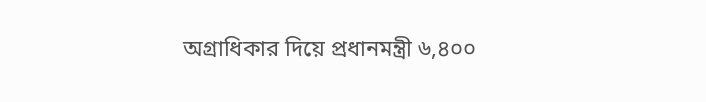অগ্রাধিকার দিয়ে প্রধানমন্ত্রী ৬,৪০০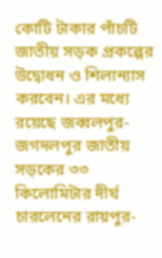কোটি টাকার পাঁচটি জাতীয় সড়ক প্রকল্পের উদ্বোধন ও শিলান্যাস করবেন। এর মধ্যে রয়েছে জব্বলপুর-জগদলপুর জাতীয় সড়কের ৩৩ কিলোমিটার দীর্ঘ চারলেনের রায়পুর-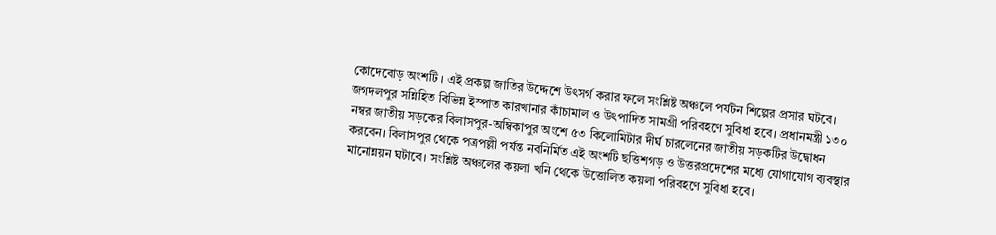কোদেবোড় অংশটি । এই প্রকল্প জাতির উদ্দেশে উৎসর্গ করার ফলে সংশ্লিষ্ট অঞ্চলে পর্যটন শিল্পের প্রসার ঘটবে। জগদলপুর সন্নিহিত বিভিন্ন ইস্পাত কারখানার কাঁচামাল ও উৎপাদিত সামগ্রী পরিবহণে সুবিধা হবে। প্রধানমন্ত্রী ১৩০ নম্বর জাতীয় সড়কের বিলাসপুর-অম্বিকাপুর অংশে ৫৩ কিলোমিটার দীর্ঘ চারলেনের জাতীয় সড়কটির উদ্বোধন করবেন। বিলাসপুর থেকে পত্রপল্লী পর্যন্ত নবনির্মিত এই অংশটি ছত্তিশগড় ও উত্তরপ্রদেশের মধ্যে যোগাযোগ ব্যবস্থার মানোন্নয়ন ঘটাবে। সংশ্লিষ্ট অঞ্চলের কয়লা খনি থেকে উত্তোলিত কয়লা পরিবহণে সুবিধা হবে।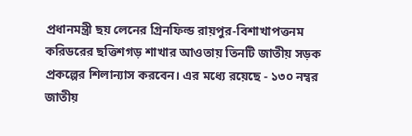প্রধানমন্ত্রী ছয় লেনের গ্রিনফিল্ড রায়পুর-বিশাখাপত্তনম করিডরের ছত্তিশগড় শাখার আওতায় তিনটি জাতীয় সড়ক প্রকল্পের শিলান্যাস করবেন। এর মধ্যে রয়েছে - ১৩০ নম্বর জাতীয়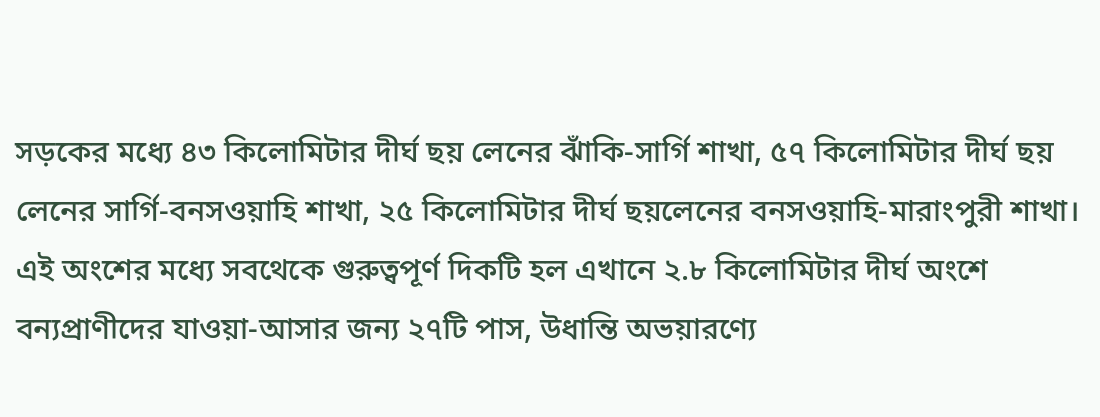সড়কের মধ্যে ৪৩ কিলোমিটার দীর্ঘ ছয় লেনের ঝাঁকি-সার্গি শাখা, ৫৭ কিলোমিটার দীর্ঘ ছয় লেনের সার্গি-বনসওয়াহি শাখা, ২৫ কিলোমিটার দীর্ঘ ছয়লেনের বনসওয়াহি-মারাংপুরী শাখা। এই অংশের মধ্যে সবথেকে গুরুত্বপূর্ণ দিকটি হল এখানে ২.৮ কিলোমিটার দীর্ঘ অংশে বন্যপ্রাণীদের যাওয়া-আসার জন্য ২৭টি পাস, উধান্তি অভয়ারণ্যে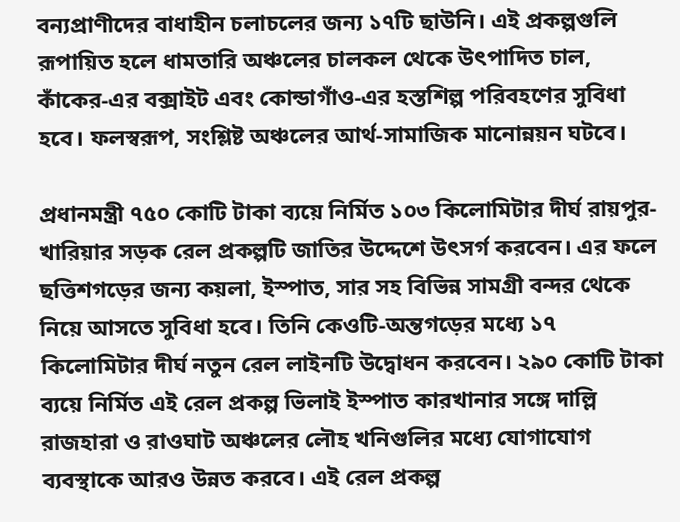বন্যপ্রাণীদের বাধাহীন চলাচলের জন্য ১৭টি ছাউনি। এই প্রকল্পগুলি রূপায়িত হলে ধামতারি অঞ্চলের চালকল থেকে উৎপাদিত চাল, কাঁকের-এর বক্সাইট এবং কোন্ডাগাঁও-এর হস্তশিল্প পরিবহণের সুবিধা হবে। ফলস্বরূপ, সংশ্লিষ্ট অঞ্চলের আর্থ-সামাজিক মানোন্নয়ন ঘটবে।

প্রধানমন্ত্রী ৭৫০ কোটি টাকা ব্যয়ে নির্মিত ১০৩ কিলোমিটার দীর্ঘ রায়পুর-খারিয়ার সড়ক রেল প্রকল্পটি জাতির উদ্দেশে উৎসর্গ করবেন। এর ফলে ছত্তিশগড়ের জন্য কয়লা, ইস্পাত, সার সহ বিভিন্ন সামগ্রী বন্দর থেকে নিয়ে আসতে সুবিধা হবে। তিনি কেওটি-অন্তগড়ের মধ্যে ১৭ কিলোমিটার দীর্ঘ নতুন রেল লাইনটি উদ্বোধন করবেন। ২৯০ কোটি টাকা ব্যয়ে নির্মিত এই রেল প্রকল্প ভিলাই ইস্পাত কারখানার সঙ্গে দাল্লি রাজহারা ও রাওঘাট অঞ্চলের লৌহ খনিগুলির মধ্যে যোগাযোগ ব্যবস্থাকে আরও উন্নত করবে। এই রেল প্রকল্প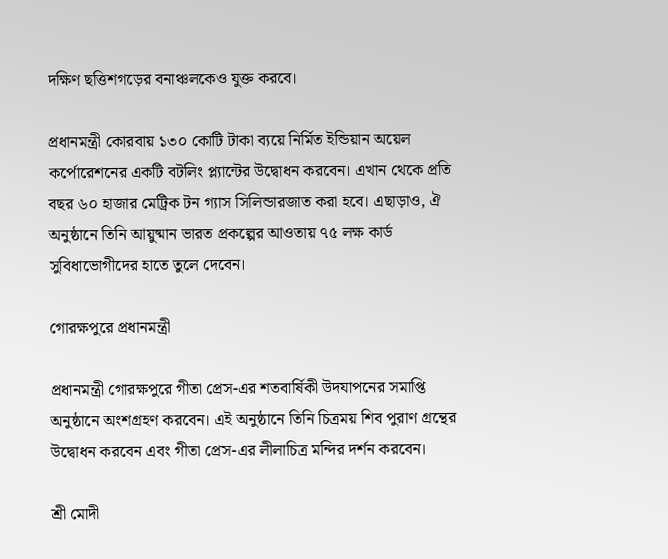দক্ষিণ ছত্তিশগড়ের বনাঞ্চলকেও যুক্ত করবে।

প্রধানমন্ত্রী কোরবায় ১৩০ কোটি টাকা ব্যয়ে নির্মিত ইন্ডিয়ান অয়েল কর্পোরেশনের একটি বটলিং প্ল্যান্টের উদ্বোধন করবেন। এখান থেকে প্রতি বছর ৬০ হাজার মেট্রিক টন গ্যাস সিলিন্ডারজাত করা হবে। এছাড়াও, ঐ অনুষ্ঠানে তিনি আয়ুষ্মান ভারত প্রকল্পের আওতায় ৭৫ লক্ষ কার্ড সুবিধাভোগীদের হাতে তুলে দেবেন।

গোরক্ষপুরে প্রধানমন্ত্রী

প্রধানমন্ত্রী গোরক্ষপুরে গীতা প্রেস-এর শতবার্ষিকী উদযাপনের সমাপ্তি অনুষ্ঠানে অংশগ্রহণ করবেন। এই অনুষ্ঠানে তিনি চিত্রময় শিব পুরাণ গ্রন্থের উদ্বোধন করবেন এবং গীতা প্রেস-এর লীলাচিত্র মন্দির দর্শন করবেন।

শ্রী মোদী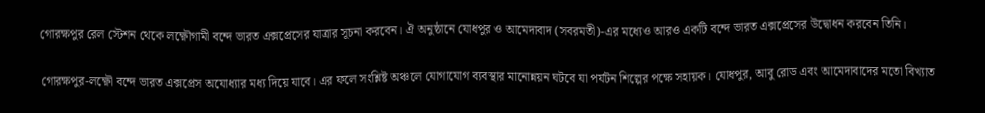গোরক্ষপুর রেল স্টেশন থেকে লক্ষ্ণৌগামী বন্দে ভারত এক্সপ্রেসের যাত্রার সূচনা করবেন। ঐ অনুষ্ঠানে যোধপুর ও আমেদাবাদ (সবরমতী)-এর মধ্যেও আরও একটি বন্দে ভারত এক্সপ্রেসের উদ্বোধন করবেন তিনি।

গোরক্ষপুর-লক্ষ্ণৌ বন্দে ভারত এক্সপ্রেস অযোধ্যার মধ্য দিয়ে যাবে। এর ফলে সংশ্লিষ্ট অঞ্চলে যোগাযোগ ব্যবস্থার মানোন্নয়ন ঘটবে যা পর্যটন শিল্পের পক্ষে সহায়ক। যোধপুর, আবু রোড এবং আমেদাবাদের মতো বিখ্যাত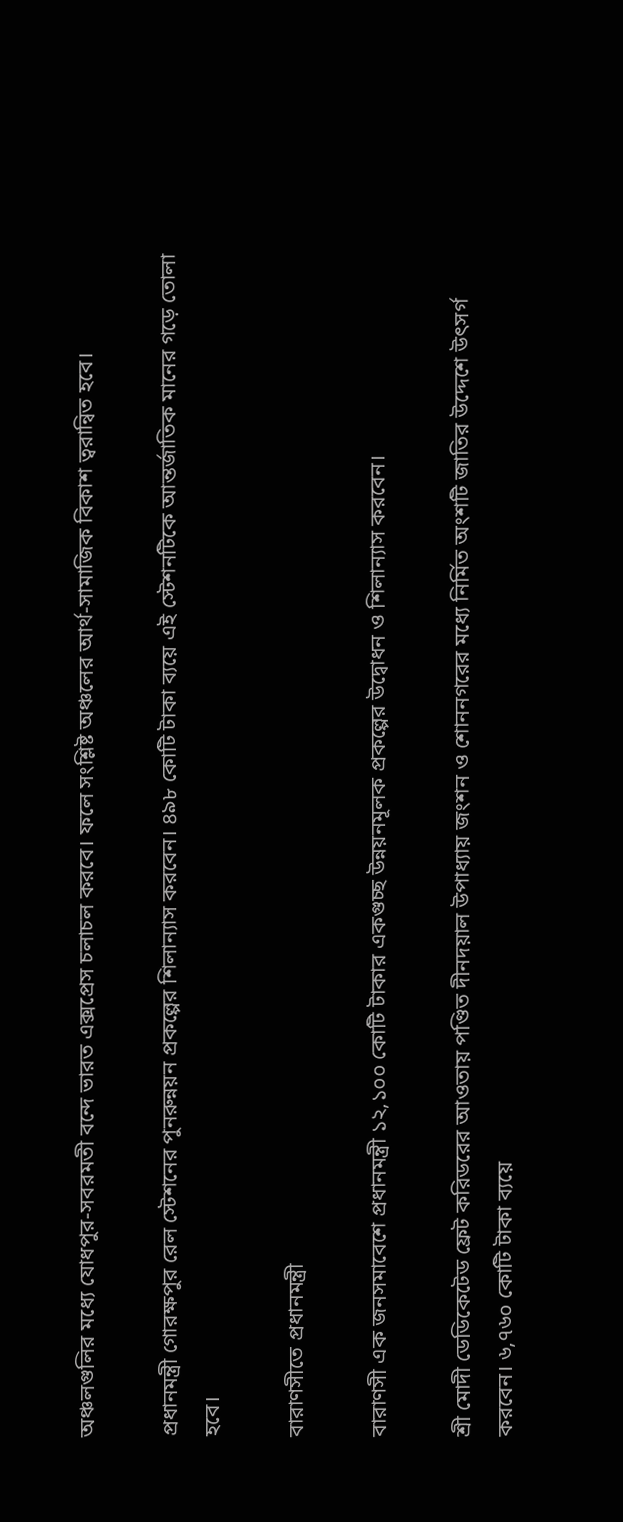অঞ্চলগুলির মধ্যে যোধপুর-সবরমতী বন্দে ভারত এক্সপ্রেস চলাচল করবে। ফলে সংশ্লিষ্ট অঞ্চলের আর্থ-সামাজিক বিকাশ ত্বরান্বিত হবে।

প্রধানমন্ত্রী গোরক্ষপুর রেল স্টেশনের পুনরুন্নয়ন প্রকল্পের শিলান্যাস করবেন। ৪৯৮ কোটি টাকা ব্যয়ে এই স্টেশনটিকে আন্তর্জাতিক মানের গড়ে তোলা হবে।

বারাণসীতে প্রধানমন্ত্রী

বারাণসী এক জনসমাবেশে প্রধানমন্ত্রী ১২,১০০ কোটি টাকার একগুচ্ছ উন্নয়নমূলক প্রকল্পের উদ্বোধন ও শিলান্যাস করবেন।

শ্রী মোদী ডেডিকেটেড ফ্রেট করিডরের আওতায় পণ্ডিত দীনদয়াল উপাধ্যায় জংশন ও শোননগরের মধ্যে নির্মিত অংশটি জাতির উদ্দেশে উৎসর্গ করবেন। ৬,৭৬০ কোটি টাকা ব্যয়ে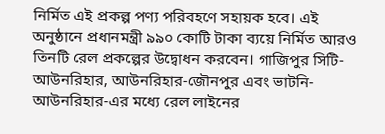নির্মিত এই প্রকল্প পণ্য পরিবহণে সহায়ক হবে। এই অনুষ্ঠানে প্রধানমন্ত্রী ৯৯০ কোটি টাকা ব্যয়ে নির্মিত আরও তিনটি রেল প্রকল্পের উদ্বোধন করবেন। গাজিপুর সিটি-আউনরিহার, আউনরিহার-জৌনপুর এবং ভাটনি-আউনরিহার-এর মধ্যে রেল লাইনের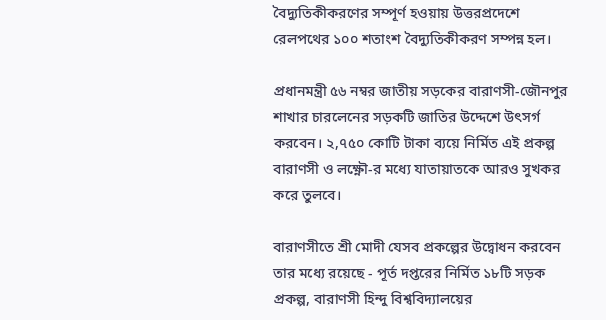বৈদ্যুতিকীকরণের সম্পূর্ণ হওয়ায় উত্তরপ্রদেশে রেলপথের ১০০ শতাংশ বৈদ্যুতিকীকরণ সম্পন্ন হল।

প্রধানমন্ত্রী ৫৬ নম্বর জাতীয় সড়কের বারাণসী-জৌনপুর শাখার চারলেনের সড়কটি জাতির উদ্দেশে উৎসর্গ করবেন। ২,৭৫০ কোটি টাকা ব্যয়ে নির্মিত এই প্রকল্প বারাণসী ও লক্ষ্ণৌ-র মধ্যে যাতায়াতকে আরও সুখকর করে তুলবে।

বারাণসীতে শ্রী মোদী যেসব প্রকল্পের উদ্বোধন করবেন তার মধ্যে রয়েছে - পূর্ত দপ্তরের নির্মিত ১৮টি সড়ক প্রকল্প, বারাণসী হিন্দু বিশ্ববিদ্যালয়ের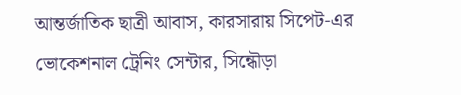আন্তর্জাতিক ছাত্রী আবাস, কারসারায় সিপেট-এর ভোকেশনাল ট্রেনিং সেন্টার, সিন্ধৌড়া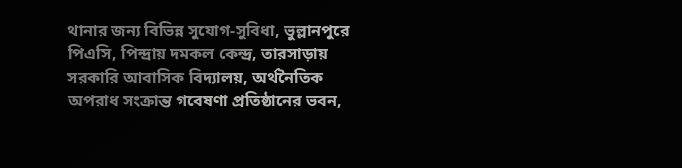থানার জন্য বিভিন্ন সুযোগ-সুবিধা, ভুল্লানপুরে পিএসি, পিন্দ্রায় দমকল কেন্দ্র, তারসাড়ায় সরকারি আবাসিক বিদ্যালয়, অর্থনৈতিক অপরাধ সংক্রান্ত গবেষণা প্রতিষ্ঠানের ভবন,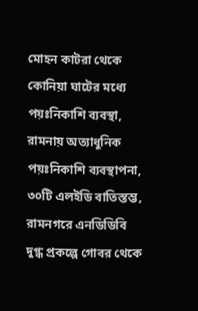মোহন কাটরা থেকে কোনিয়া ঘাটের মধ্যে পয়ঃনিকাশি ব্যবস্থা, রামনায় অত্যাধুনিক পয়ঃনিকাশি ব্যবস্থাপনা, ৩০টি এলইডি বাতিস্তম্ভ, রামনগরে এনডিডিবি দুগ্ধ প্রকল্পে গোবর থেকে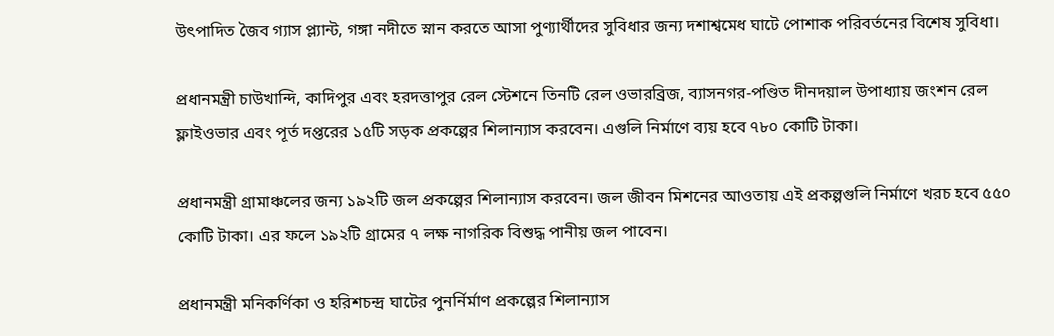উৎপাদিত জৈব গ্যাস প্ল্যান্ট, গঙ্গা নদীতে স্নান করতে আসা পুণ্যার্থীদের সুবিধার জন্য দশাশ্বমেধ ঘাটে পোশাক পরিবর্তনের বিশেষ সুবিধা।

প্রধানমন্ত্রী চাউখান্দি, কাদিপুর এবং হরদত্তাপুর রেল স্টেশনে তিনটি রেল ওভারব্রিজ, ব্যাসনগর-পণ্ডিত দীনদয়াল উপাধ্যায় জংশন রেল ফ্লাইওভার এবং পূর্ত দপ্তরের ১৫টি সড়ক প্রকল্পের শিলান্যাস করবেন। এগুলি নির্মাণে ব্যয় হবে ৭৮০ কোটি টাকা।

প্রধানমন্ত্রী গ্রামাঞ্চলের জন্য ১৯২টি জল প্রকল্পের শিলান্যাস করবেন। জল জীবন মিশনের আওতায় এই প্রকল্পগুলি নির্মাণে খরচ হবে ৫৫০ কোটি টাকা। এর ফলে ১৯২টি গ্রামের ৭ লক্ষ নাগরিক বিশুদ্ধ পানীয় জল পাবেন।

প্রধানমন্ত্রী মনিকর্ণিকা ও হরিশচন্দ্র ঘাটের পুনর্নির্মাণ প্রকল্পের শিলান্যাস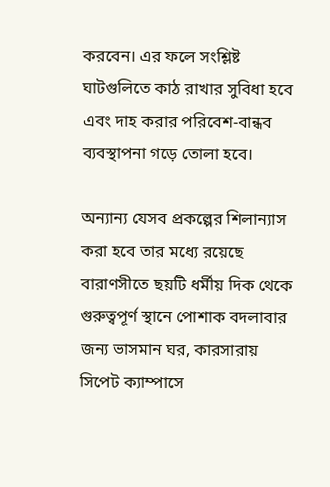করবেন। এর ফলে সংশ্লিষ্ট ঘাটগুলিতে কাঠ রাখার সুবিধা হবে এবং দাহ করার পরিবেশ-বান্ধব ব্যবস্থাপনা গড়ে তোলা হবে।

অন্যান্য যেসব প্রকল্পের শিলান্যাস করা হবে তার মধ্যে রয়েছে বারাণসীতে ছয়টি ধর্মীয় দিক থেকে গুরুত্বপূর্ণ স্থানে পোশাক বদলাবার জন্য ভাসমান ঘর, কারসারায় সিপেট ক্যাম্পাসে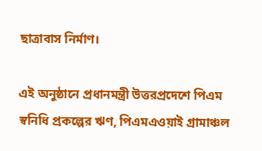ছাত্রাবাস নির্মাণ।

এই অনুষ্ঠানে প্রধানমন্ত্রী উত্তরপ্রদেশে পিএম স্বনিধি প্রকল্পের ঋণ, পিএমএওয়াই গ্রামাঞ্চল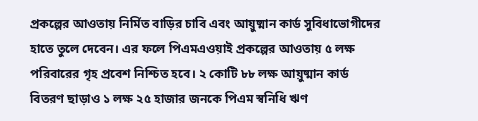প্রকল্পের আওতায় নির্মিত বাড়ির চাবি এবং আয়ুষ্মান কার্ড সুবিধাভোগীদের হাতে তুলে দেবেন। এর ফলে পিএমএওয়াই প্রকল্পের আওতায় ৫ লক্ষ পরিবারের গৃহ প্রবেশ নিশ্চিত হবে। ২ কোটি ৮৮ লক্ষ আয়ুষ্মান কার্ড বিতরণ ছাড়াও ১ লক্ষ ২৫ হাজার জনকে পিএম স্বনিধি ঋণ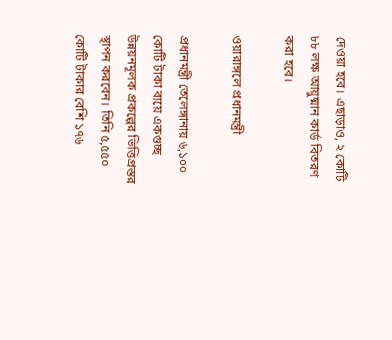দেওয়া হবে। এছাড়াও, ২ কোটি ৮৮ লক্ষ আয়ুষ্মান কার্ড বিতরণ করা হবে।

ওয়ারাঙ্গলে প্রধানমন্ত্রী

প্রধানমন্ত্রী তেলেঙ্গানায় ৬,১০০ কোটি টাকা ব্যয়ে একগুচ্ছ উন্নয়নমূলক প্রকল্পের ভিত্তিপ্রস্তর স্থাপন করবেন। তিনি ৫,৫৫০ কোটি টাকার বেশি ১৭৬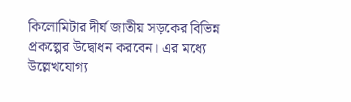কিলোমিটার দীর্ঘ জাতীয় সড়কের বিভিন্ন প্রকল্পের উদ্বোধন করবেন। এর মধ্যে উল্লেখযোগ্য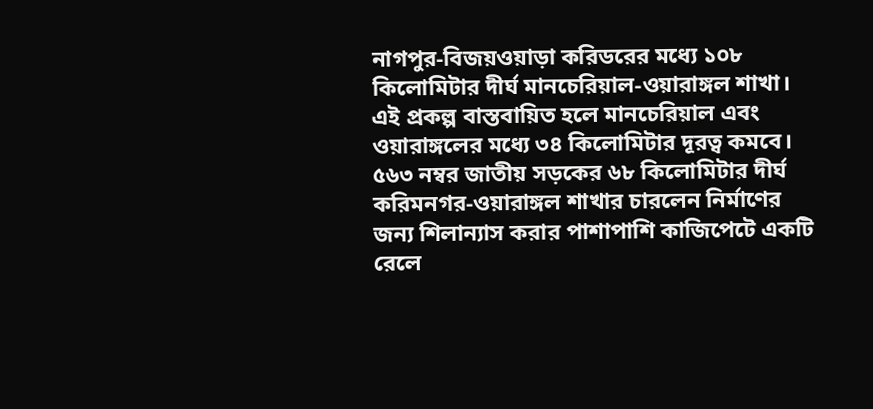নাগপুর-বিজয়ওয়াড়া করিডরের মধ্যে ১০৮ কিলোমিটার দীর্ঘ মানচেরিয়াল-ওয়ারাঙ্গল শাখা। এই প্রকল্প বাস্তবায়িত হলে মানচেরিয়াল এবং ওয়ারাঙ্গলের মধ্যে ৩৪ কিলোমিটার দূরত্ব কমবে। ৫৬৩ নম্বর জাতীয় সড়কের ৬৮ কিলোমিটার দীর্ঘ করিমনগর-ওয়ারাঙ্গল শাখার চারলেন নির্মাণের জন্য শিলান্যাস করার পাশাপাশি কাজিপেটে একটি রেলে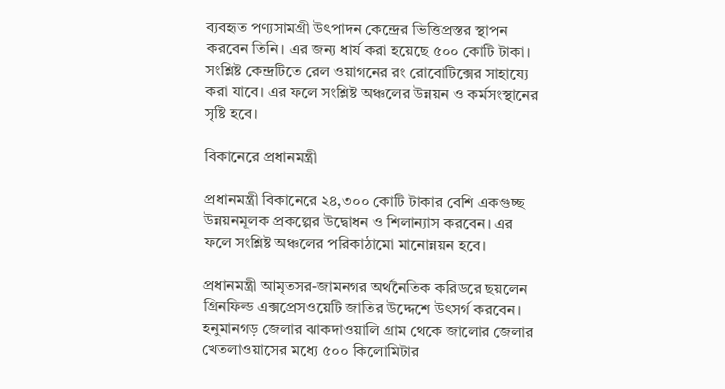ব্যবহৃত পণ্যসামগ্রী উৎপাদন কেন্দ্রের ভিত্তিপ্রস্তর স্থাপন করবেন তিনি। এর জন্য ধার্য করা হয়েছে ৫০০ কোটি টাকা। সংশ্লিষ্ট কেন্দ্রটিতে রেল ওয়াগনের রং রোবোটিক্সের সাহায্যে করা যাবে। এর ফলে সংশ্লিষ্ট অঞ্চলের উন্নয়ন ও কর্মসংস্থানের সৃষ্টি হবে।

বিকানেরে প্রধানমন্ত্রী

প্রধানমন্ত্রী বিকানেরে ২৪,৩০০ কোটি টাকার বেশি একগুচ্ছ উন্নয়নমূলক প্রকল্পের উদ্বোধন ও শিলান্যাস করবেন। এর ফলে সংশ্লিষ্ট অঞ্চলের পরিকাঠামো মানোন্নয়ন হবে।

প্রধানমন্ত্রী আমৃতসর-জামনগর অর্থনৈতিক করিডরে ছয়লেন গ্রিনফিল্ড এক্সপ্রেসওয়েটি জাতির উদ্দেশে উৎসর্গ করবেন। হনুমানগড় জেলার ঝাকদাওয়ালি গ্রাম থেকে জালোর জেলার খেতলাওয়াসের মধ্যে ৫০০ কিলোমিটার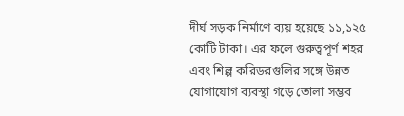দীর্ঘ সড়ক নির্মাণে ব্যয় হয়েছে ১১,১২৫ কোটি টাকা। এর ফলে গুরুত্বপূর্ণ শহর এবং শিল্প করিডরগুলির সঙ্গে উন্নত যোগাযোগ ব্যবস্থা গড়ে তোলা সম্ভব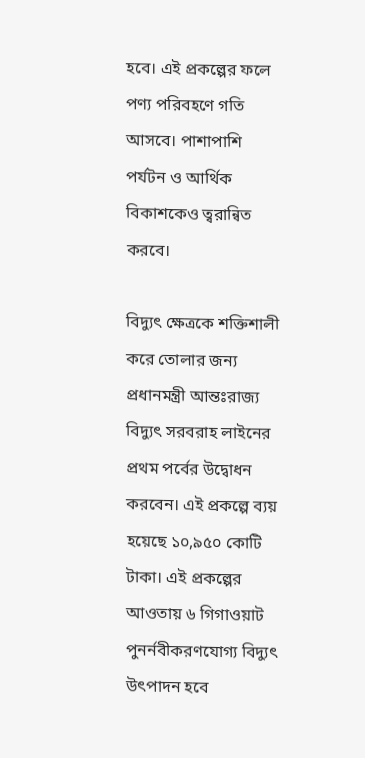হবে। এই প্রকল্পের ফলে পণ্য পরিবহণে গতি আসবে। পাশাপাশি পর্যটন ও আর্থিক বিকাশকেও ত্বরান্বিত করবে।

বিদ্যুৎ ক্ষেত্রকে শক্তিশালী করে তোলার জন্য প্রধানমন্ত্রী আন্তঃরাজ্য বিদ্যুৎ সরবরাহ লাইনের প্রথম পর্বের উদ্বোধন করবেন। এই প্রকল্পে ব্যয় হয়েছে ১০,৯৫০ কোটি টাকা। এই প্রকল্পের আওতায় ৬ গিগাওয়াট পুনর্নবীকরণযোগ্য বিদ্যুৎ উৎপাদন হবে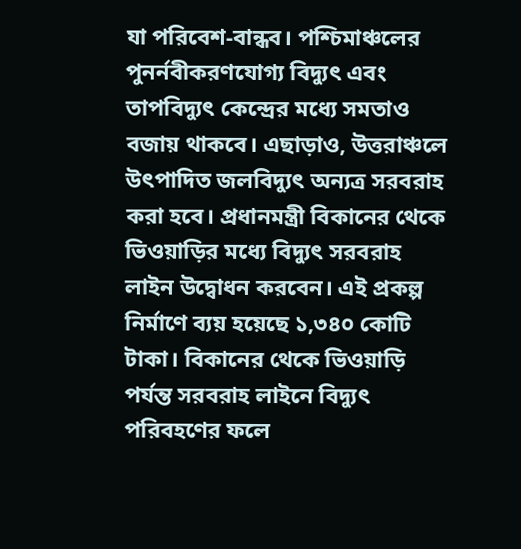যা পরিবেশ-বান্ধব। পশ্চিমাঞ্চলের পুনর্নবীকরণযোগ্য বিদ্যুৎ এবং তাপবিদ্যুৎ কেন্দ্রের মধ্যে সমতাও বজায় থাকবে। এছাড়াও, উত্তরাঞ্চলে উৎপাদিত জলবিদ্যুৎ অন্যত্র সরবরাহ করা হবে। প্রধানমন্ত্রী বিকানের থেকে ভিওয়াড়ির মধ্যে বিদ্যুৎ সরবরাহ লাইন উদ্বোধন করবেন। এই প্রকল্প নির্মাণে ব্যয় হয়েছে ১,৩৪০ কোটি টাকা। বিকানের থেকে ভিওয়াড়ি পর্যন্ত সরবরাহ লাইনে বিদ্যুৎ পরিবহণের ফলে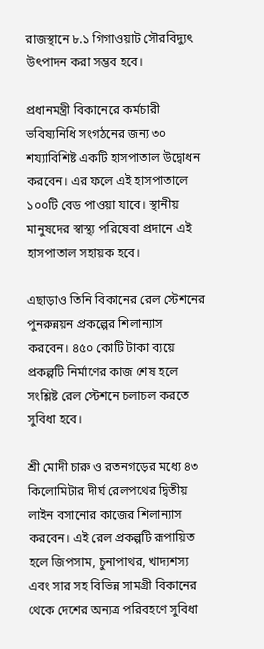রাজস্থানে ৮.১ গিগাওয়াট সৌরবিদ্যুৎ উৎপাদন করা সম্ভব হবে।

প্রধানমন্ত্রী বিকানেরে কর্মচারী ভবিষ্যনিধি সংগঠনের জন্য ৩০ শয্যাবিশিষ্ট একটি হাসপাতাল উদ্বোধন করবেন। এর ফলে এই হাসপাতালে ১০০টি বেড পাওয়া যাবে। স্থানীয় মানুষদের স্বাস্থ্য পরিষেবা প্রদানে এই হাসপাতাল সহায়ক হবে।

এছাড়াও তিনি বিকানের রেল স্টেশনের পুনরুন্নয়ন প্রকল্পের শিলান্যাস করবেন। ৪৫০ কোটি টাকা ব্যয়ে প্রকল্পটি নির্মাণের কাজ শেষ হলে সংশ্লিষ্ট রেল স্টেশনে চলাচল করতে সুবিধা হবে।

শ্রী মোদী চারু ও রতনগড়ের মধ্যে ৪৩ কিলোমিটার দীর্ঘ রেলপথের দ্বিতীয় লাইন বসানোর কাজের শিলান্যাস করবেন। এই রেল প্রকল্পটি রূপায়িত হলে জিপসাম, চুনাপাথর, খাদ্যশস্য এবং সার সহ বিভিন্ন সামগ্রী বিকানের থেকে দেশের অন্যত্র পরিবহণে সুবিধা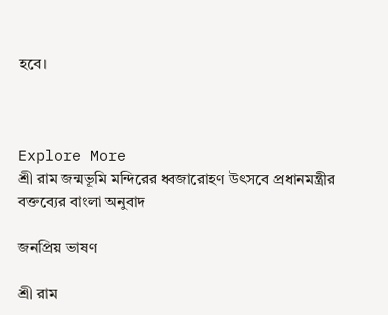হবে।



Explore More
শ্রী রাম জন্মভূমি মন্দিরের ধ্বজারোহণ উৎসবে প্রধানমন্ত্রীর বক্তব্যের বাংলা অনুবাদ

জনপ্রিয় ভাষণ

শ্রী রাম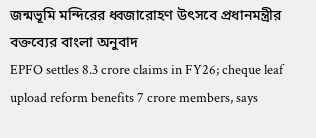জন্মভূমি মন্দিরের ধ্বজারোহণ উৎসবে প্রধানমন্ত্রীর বক্তব্যের বাংলা অনুবাদ
EPFO settles 8.3 crore claims in FY26; cheque leaf upload reform benefits 7 crore members, says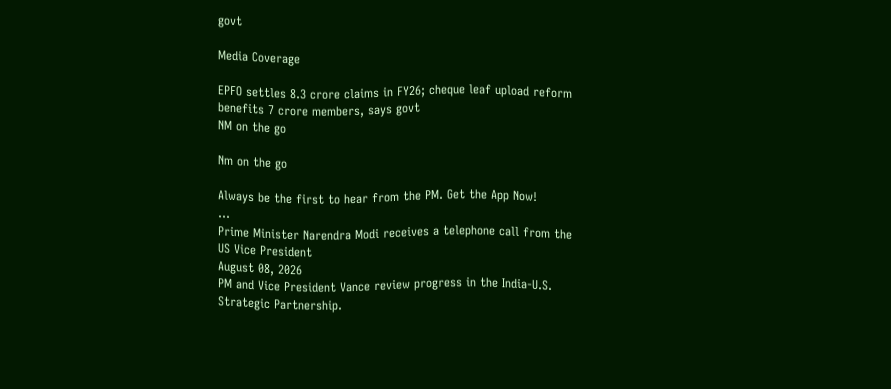govt

Media Coverage

EPFO settles 8.3 crore claims in FY26; cheque leaf upload reform benefits 7 crore members, says govt
NM on the go

Nm on the go

Always be the first to hear from the PM. Get the App Now!
...
Prime Minister Narendra Modi receives a telephone call from the US Vice President
August 08, 2026
PM and Vice President Vance review progress in the India-U.S. Strategic Partnership.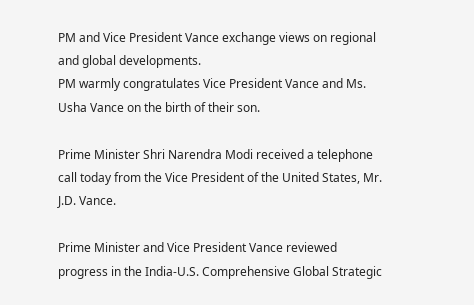PM and Vice President Vance exchange views on regional and global developments.
PM warmly congratulates Vice President Vance and Ms. Usha Vance on the birth of their son.

Prime Minister Shri Narendra Modi received a telephone call today from the Vice President of the United States, Mr. J.D. Vance.

Prime Minister and Vice President Vance reviewed progress in the India-U.S. Comprehensive Global Strategic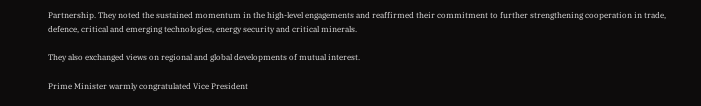Partnership. They noted the sustained momentum in the high-level engagements and reaffirmed their commitment to further strengthening cooperation in trade, defence, critical and emerging technologies, energy security and critical minerals.

They also exchanged views on regional and global developments of mutual interest.

Prime Minister warmly congratulated Vice President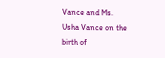Vance and Ms. Usha Vance on the birth of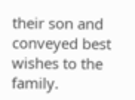their son and conveyed best wishes to the family.